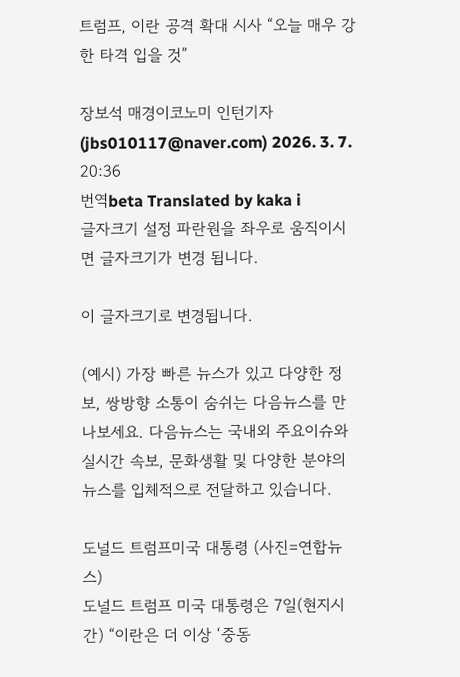트럼프, 이란 공격 확대 시사 “오늘 매우 강한 타격 입을 것”

장보석 매경이코노미 인턴기자(jbs010117@naver.com) 2026. 3. 7. 20:36
번역beta Translated by kaka i
글자크기 설정 파란원을 좌우로 움직이시면 글자크기가 변경 됩니다.

이 글자크기로 변경됩니다.

(예시) 가장 빠른 뉴스가 있고 다양한 정보, 쌍방향 소통이 숨쉬는 다음뉴스를 만나보세요. 다음뉴스는 국내외 주요이슈와 실시간 속보, 문화생활 및 다양한 분야의 뉴스를 입체적으로 전달하고 있습니다.

도널드 트럼프미국 대통령 (사진=연합뉴스)
도널드 트럼프 미국 대통령은 7일(현지시간) “이란은 더 이상 ‘중동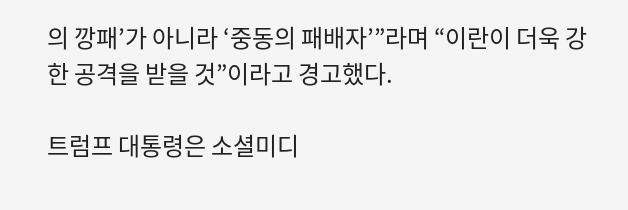의 깡패’가 아니라 ‘중동의 패배자’”라며 “이란이 더욱 강한 공격을 받을 것”이라고 경고했다.

트럼프 대통령은 소셜미디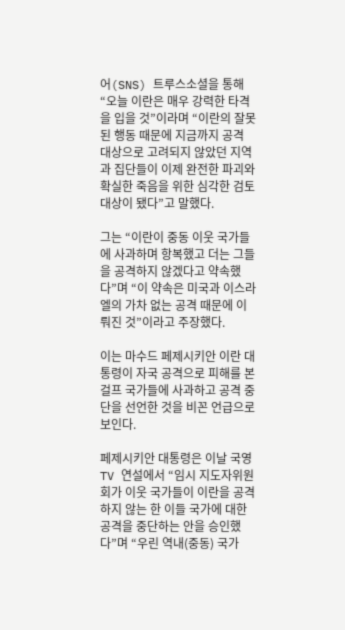어(SNS) 트루스소셜을 통해 “오늘 이란은 매우 강력한 타격을 입을 것”이라며 “이란의 잘못된 행동 때문에 지금까지 공격 대상으로 고려되지 않았던 지역과 집단들이 이제 완전한 파괴와 확실한 죽음을 위한 심각한 검토 대상이 됐다”고 말했다.

그는 “이란이 중동 이웃 국가들에 사과하며 항복했고 더는 그들을 공격하지 않겠다고 약속했다”며 “이 약속은 미국과 이스라엘의 가차 없는 공격 때문에 이뤄진 것”이라고 주장했다.

이는 마수드 페제시키안 이란 대통령이 자국 공격으로 피해를 본 걸프 국가들에 사과하고 공격 중단을 선언한 것을 비꼰 언급으로 보인다.

페제시키안 대통령은 이날 국영TV 연설에서 “임시 지도자위원회가 이웃 국가들이 이란을 공격하지 않는 한 이들 국가에 대한 공격을 중단하는 안을 승인했다”며 “우린 역내(중동) 국가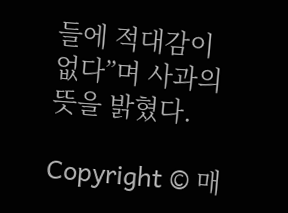들에 적대감이 없다”며 사과의 뜻을 밝혔다.

Copyright © 매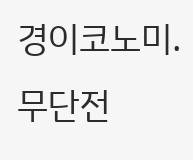경이코노미. 무단전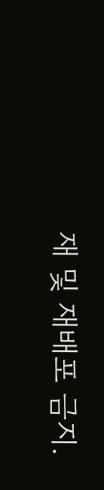재 및 재배포 금지.